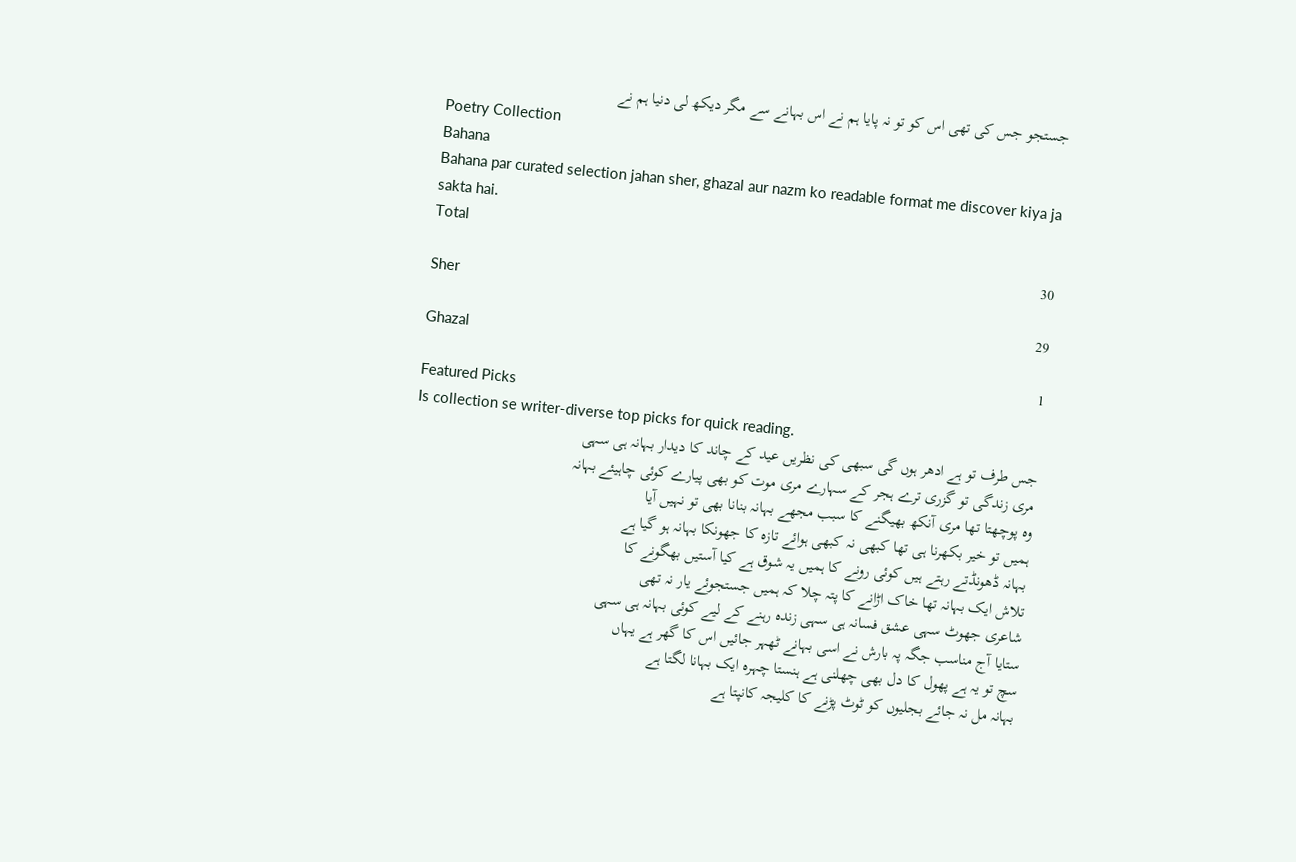جستجو جس کی تھی اس کو تو نہ پایا ہم نے اس بہانے سے مگر دیکھ لی دنیا ہم نے
Poetry Collection
Bahana
Bahana par curated selection jahan sher, ghazal aur nazm ko readable format me discover kiya ja sakta hai.
Total
30
Sher
29
Ghazal
1
Featured Picks
Is collection se writer-diverse top picks for quick reading.
جس طرف تو ہے ادھر ہوں گی سبھی کی نظریں عید کے چاند کا دیدار بہانہ ہی سہی
مری زندگی تو گزری ترے ہجر کے سہارے مری موت کو بھی پیارے کوئی چاہیئے بہانہ
وہ پوچھتا تھا مری آنکھ بھیگنے کا سبب مجھے بہانہ بنانا بھی تو نہیں آیا
ہمیں تو خیر بکھرنا ہی تھا کبھی نہ کبھی ہوائے تازہ کا جھونکا بہانہ ہو گیا ہے
بہانہ ڈھونڈتے رہتے ہیں کوئی رونے کا ہمیں یہ شوق ہے کیا آستیں بھگونے کا
تلاش ایک بہانہ تھا خاک اڑانے کا پتہ چلا کہ ہمیں جستجوئے یار نہ تھی
شاعری جھوٹ سہی عشق فسانہ ہی سہی زندہ رہنے کے لیے کوئی بہانہ ہی سہی
ستایا آج مناسب جگہ پہ بارش نے اسی بہانے ٹھہر جائیں اس کا گھر ہے یہاں
سچ تو یہ ہے پھول کا دل بھی چھلنی ہے ہنستا چہرہ ایک بہانا لگتا ہے
بہانہ مل نہ جائے بجلیوں کو ٹوٹ پڑنے کا کلیجہ کانپتا ہے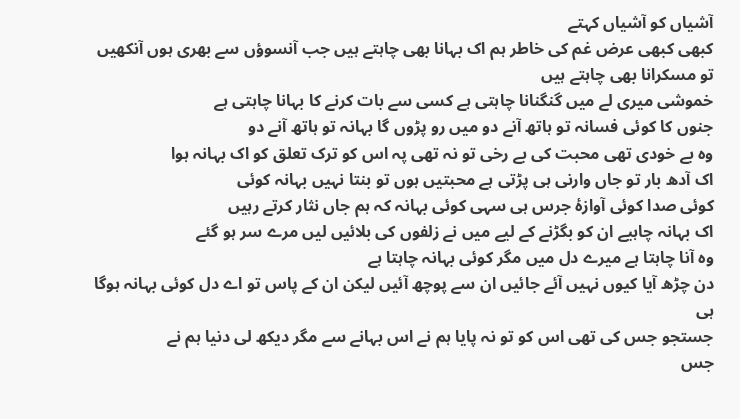آشیاں کو آشیاں کہتے
کبھی کبھی عرض غم کی خاطر ہم اک بہانا بھی چاہتے ہیں جب آنسوؤں سے بھری ہوں آنکھیں تو مسکرانا بھی چاہتے ہیں
خموشی میری لے میں گنگنانا چاہتی ہے کسی سے بات کرنے کا بہانا چاہتی ہے
جنوں کا کوئی فسانہ تو ہاتھ آنے دو میں رو پڑوں گا بہانہ تو ہاتھ آنے دو
وہ بے خودی تھی محبت کی بے رخی تو نہ تھی پہ اس کو ترک تعلق کو اک بہانہ ہوا
اک آدھ بار تو جاں وارنی ہی پڑتی ہے محبتیں ہوں تو بنتا نہیں بہانہ کوئی
کوئی صدا کوئی آوازۂ جرس ہی سہی کوئی بہانہ کہ ہم جاں نثار کرتے رہیں
اک بہانہ چاہیے ان کو بگڑنے کے لیے میں نے زلفوں کی بلائیں لیں مرے سر ہو گئے
وہ آنا چاہتا ہے میرے دل میں مگر کوئی بہانہ چاہتا ہے
دن چڑھ آیا کیوں نہیں آئے جائیں ان سے پوچھ آئیں لیکن ان کے پاس تو اے دل کوئی بہانہ ہوگا ہی
جستجو جس کی تھی اس کو تو نہ پایا ہم نے اس بہانے سے مگر دیکھ لی دنیا ہم نے
جس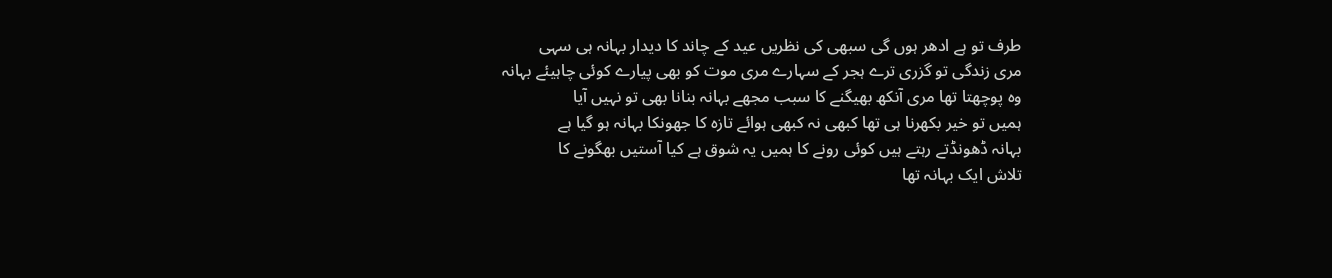طرف تو ہے ادھر ہوں گی سبھی کی نظریں عید کے چاند کا دیدار بہانہ ہی سہی
مری زندگی تو گزری ترے ہجر کے سہارے مری موت کو بھی پیارے کوئی چاہیئے بہانہ
وہ پوچھتا تھا مری آنکھ بھیگنے کا سبب مجھے بہانہ بنانا بھی تو نہیں آیا
ہمیں تو خیر بکھرنا ہی تھا کبھی نہ کبھی ہوائے تازہ کا جھونکا بہانہ ہو گیا ہے
بہانہ ڈھونڈتے رہتے ہیں کوئی رونے کا ہمیں یہ شوق ہے کیا آستیں بھگونے کا
تلاش ایک بہانہ تھا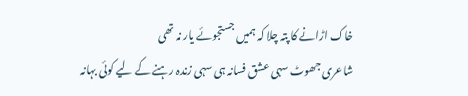خاک اڑانے کا پتہ چلا کہ ہمیں جستجوئے یار نہ تھی
شاعری جھوٹ سہی عشق فسانہ ہی سہی زندہ رہنے کے لیے کوئی بہانہ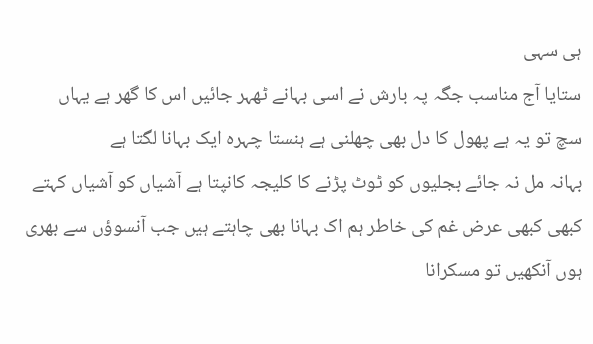ہی سہی
ستایا آج مناسب جگہ پہ بارش نے اسی بہانے ٹھہر جائیں اس کا گھر ہے یہاں
سچ تو یہ ہے پھول کا دل بھی چھلنی ہے ہنستا چہرہ ایک بہانا لگتا ہے
بہانہ مل نہ جائے بجلیوں کو ٹوٹ پڑنے کا کلیجہ کانپتا ہے آشیاں کو آشیاں کہتے
کبھی کبھی عرض غم کی خاطر ہم اک بہانا بھی چاہتے ہیں جب آنسوؤں سے بھری ہوں آنکھیں تو مسکرانا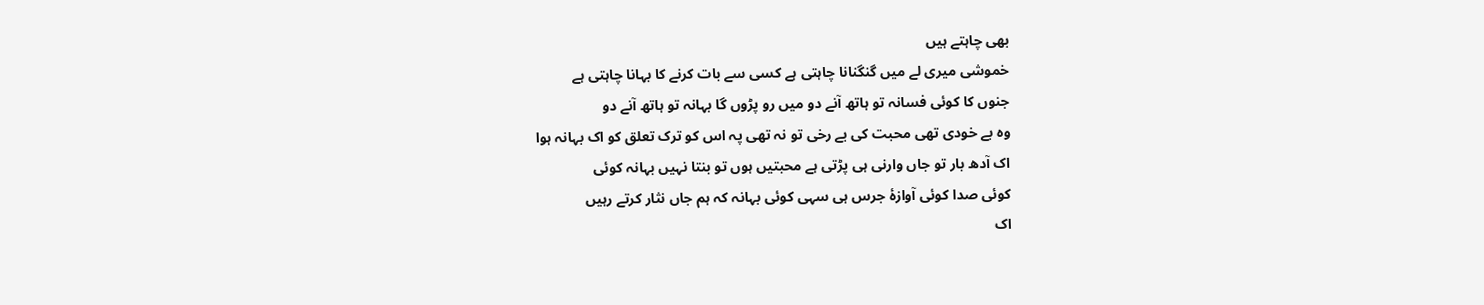بھی چاہتے ہیں
خموشی میری لے میں گنگنانا چاہتی ہے کسی سے بات کرنے کا بہانا چاہتی ہے
جنوں کا کوئی فسانہ تو ہاتھ آنے دو میں رو پڑوں گا بہانہ تو ہاتھ آنے دو
وہ بے خودی تھی محبت کی بے رخی تو نہ تھی پہ اس کو ترک تعلق کو اک بہانہ ہوا
اک آدھ بار تو جاں وارنی ہی پڑتی ہے محبتیں ہوں تو بنتا نہیں بہانہ کوئی
کوئی صدا کوئی آوازۂ جرس ہی سہی کوئی بہانہ کہ ہم جاں نثار کرتے رہیں
اک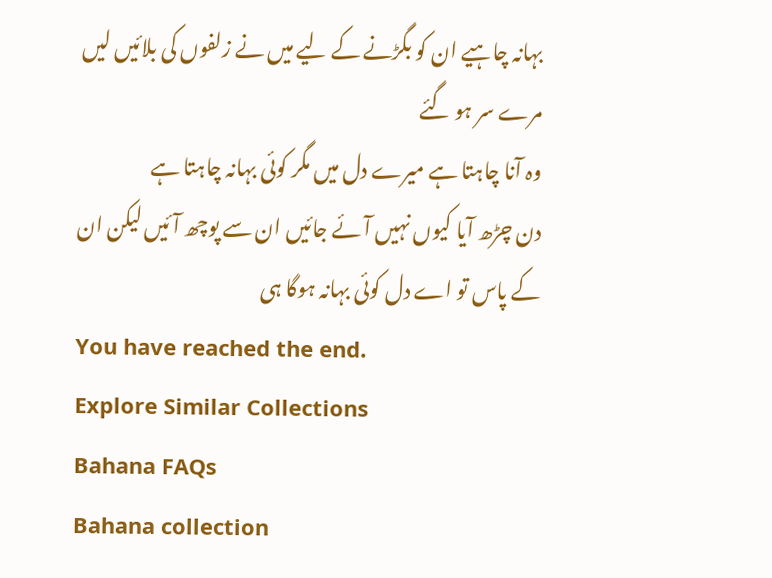بہانہ چاہیے ان کو بگڑنے کے لیے میں نے زلفوں کی بلائیں لیں مرے سر ہو گئے
وہ آنا چاہتا ہے میرے دل میں مگر کوئی بہانہ چاہتا ہے
دن چڑھ آیا کیوں نہیں آئے جائیں ان سے پوچھ آئیں لیکن ان کے پاس تو اے دل کوئی بہانہ ہوگا ہی
You have reached the end.
Explore Similar Collections
Bahana FAQs
Bahana collection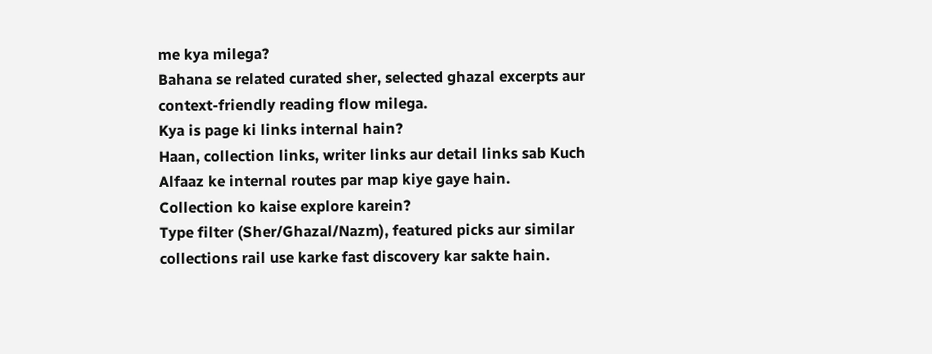me kya milega?
Bahana se related curated sher, selected ghazal excerpts aur context-friendly reading flow milega.
Kya is page ki links internal hain?
Haan, collection links, writer links aur detail links sab Kuch Alfaaz ke internal routes par map kiye gaye hain.
Collection ko kaise explore karein?
Type filter (Sher/Ghazal/Nazm), featured picks aur similar collections rail use karke fast discovery kar sakte hain.